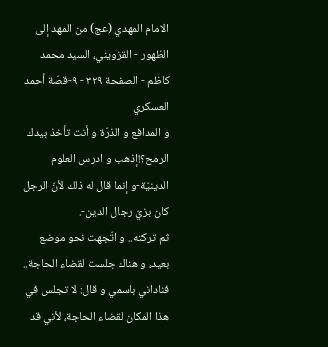الامام المهدي (عج) من المهد إلى الظهور - القزويني، السيد محمد كاظم - الصفحة ٣٢٩ - ٩-قصّة أحمد العسكري
و المدافع و الذرّة و أنت تأخذ بيدك الرمح؟!إذهب و ادرس العلوم الدينيّة-و إنما قال له ذلك لأنّ الرجل كان بزيّ رجال الدين-.
ثم تركته.. و اتّجهت نحو موضع بعيد، و هناك جلست لقضاء الحاجة.. فناداني باسمي و قال: لا تجلس في هذا المكان لقضاء الحاجة، لأني قد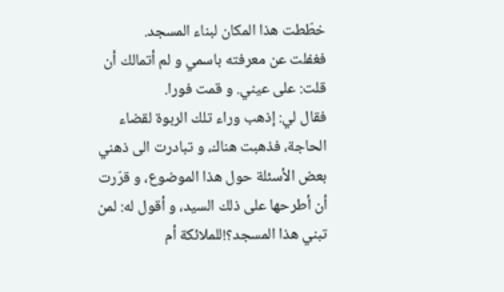خطّطت هذا المكان لبناء المسجد.
فغفلت عن معرفته باسمي و لم أتمالك أن قلت: على عيني. و قمت فورا.
فقال لي: إذهب وراء تلك الربوة لقضاء الحاجة، فذهبت هناك، و تبادرت الى ذهني بعض الأسئلة حول هذا الموضوع، و قرّرت أن أطرحها على ذلك السيد، و أقول له: لمن تبني هذا المسجد؟!للملائكة أم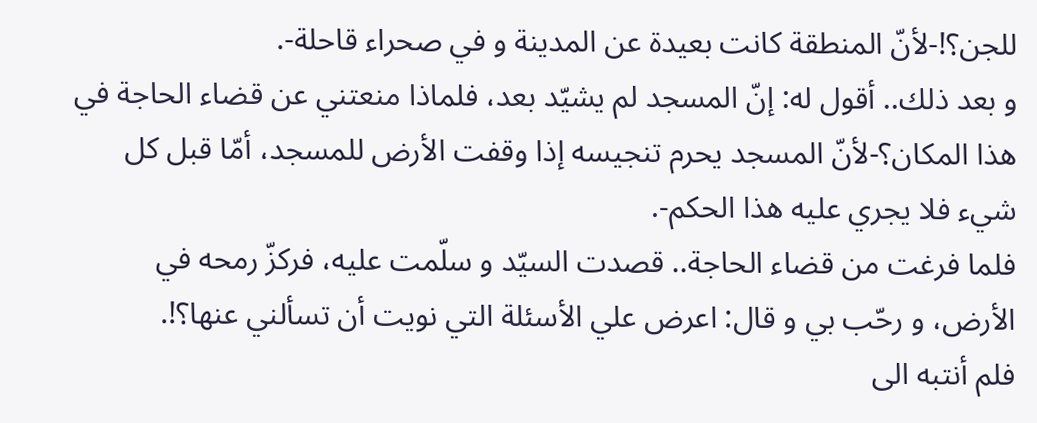للجن؟!-لأنّ المنطقة كانت بعيدة عن المدينة و في صحراء قاحلة-.
و بعد ذلك.. أقول له: إنّ المسجد لم يشيّد بعد، فلماذا منعتني عن قضاء الحاجة في هذا المكان؟-لأنّ المسجد يحرم تنجيسه إذا وقفت الأرض للمسجد، أمّا قبل كل شيء فلا يجري عليه هذا الحكم-.
فلما فرغت من قضاء الحاجة.. قصدت السيّد و سلّمت عليه، فركزّ رمحه في الأرض، و رحّب بي و قال: اعرض علي الأسئلة التي نويت أن تسألني عنها؟!.
فلم أنتبه الى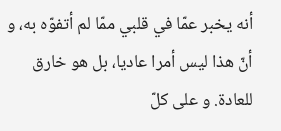أنه يخبر عمّا في قلبي ممّا لم أتفوّه به، و أنّ هذا ليس أمرا عاديا، بل هو خارق للعادة. و على كلّ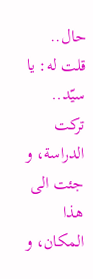حال.. قلت له: يا سيّد.. تركت الدراسة، و جئت الى هذا المكان، و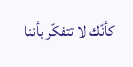كأنّك لا تتفكّر بأننا